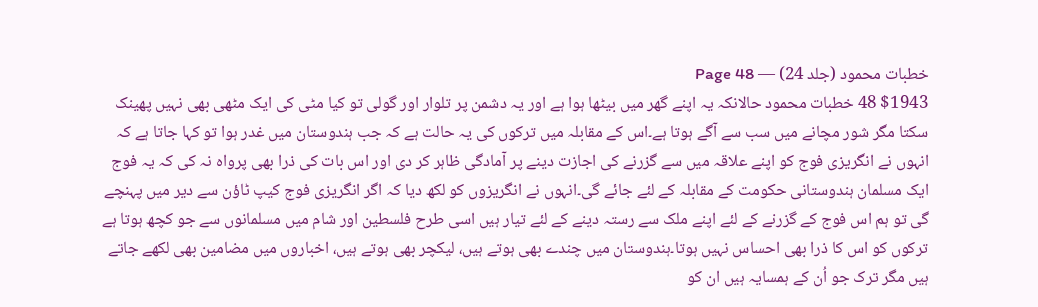خطبات محمود (جلد 24) — Page 48
$1943 48 خطبات محمود حالانکہ یہ اپنے گھر میں بیٹھا ہوا ہے اور یہ دشمن پر تلوار اور گولی تو کیا مٹی کی ایک مٹھی بھی نہیں پھینک سکتا مگر شور مچانے میں سب سے آگے ہوتا ہے۔اس کے مقابلہ میں ترکوں کی یہ حالت ہے کہ جب ہندوستان میں غدر ہوا تو کہا جاتا ہے کہ انہوں نے انگریزی فوج کو اپنے علاقہ میں سے گزرنے کی اجازت دینے پر آمادگی ظاہر کر دی اور اس بات کی ذرا بھی پرواہ نہ کی کہ یہ فوج ایک مسلمان ہندوستانی حکومت کے مقابلہ کے لئے جائے گی۔انہوں نے انگریزوں کو لکھ دیا کہ اگر انگریزی فوج کیپ ٹاؤن سے دیر میں پہنچے گی تو ہم اس فوج کے گزرنے کے لئے اپنے ملک سے رستہ دینے کے لئے تیار ہیں اسی طرح فلسطین اور شام میں مسلمانوں سے جو کچھ ہوتا ہے ترکوں کو اس کا ذرا بھی احساس نہیں ہوتا۔ہندوستان میں چندے بھی ہوتے ہیں، لیکچر بھی ہوتے ہیں، اخباروں میں مضامین بھی لکھے جاتے ہیں مگر ترک جو اُن کے ہمسایہ ہیں ان کو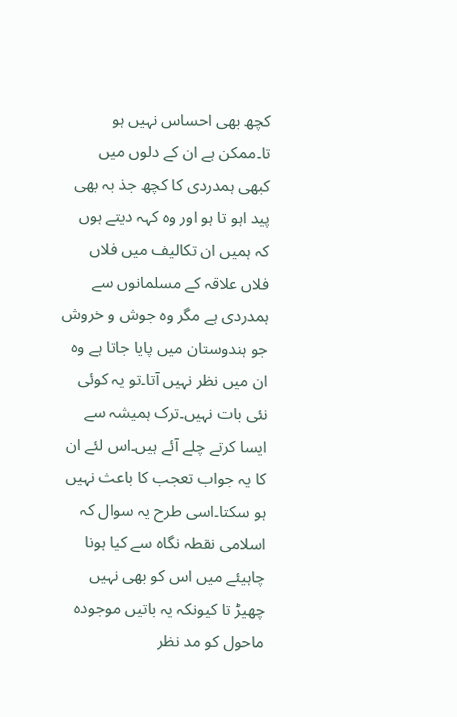کچھ بھی احساس نہیں ہو تا۔ممکن ہے ان کے دلوں میں کبھی ہمدردی کا کچھ جذ بہ بھی پید اہو تا ہو اور وہ کہہ دیتے ہوں کہ ہمیں ان تکالیف میں فلاں فلاں علاقہ کے مسلمانوں سے ہمدردی ہے مگر وہ جوش و خروش جو ہندوستان میں پایا جاتا ہے وہ ان میں نظر نہیں آتا۔تو یہ کوئی نئی بات نہیں۔ترک ہمیشہ سے ایسا کرتے چلے آئے ہیں۔اس لئے ان کا یہ جواب تعجب کا باعث نہیں ہو سکتا۔اسی طرح یہ سوال کہ اسلامی نقطہ نگاہ سے کیا ہونا چاہیئے میں اس کو بھی نہیں چھیڑ تا کیونکہ یہ باتیں موجودہ ماحول کو مد نظر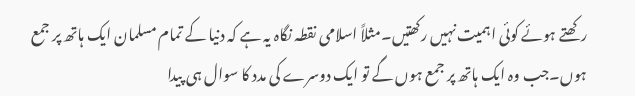رکھتے ہوئے کوئی اہمیت نہیں رکھتیں۔مثلاً اسلامی نقطہ نگاہ یہ ہے کہ دنیا کے تمام مسلمان ایک ہاتھ پر جمع ہوں۔جب وہ ایک ہاتھ پر جمع ہوں گے تو ایک دوسرے کی مدد کا سوال ہی پیدا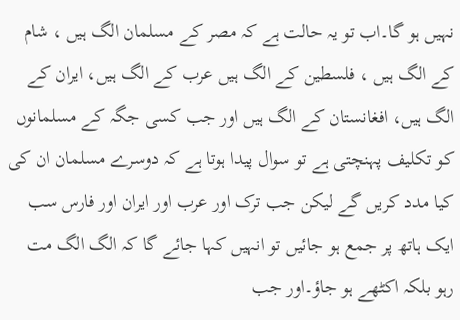نہیں ہو گا۔اب تو یہ حالت ہے کہ مصر کے مسلمان الگ ہیں ، شام کے الگ ہیں ، فلسطین کے الگ ہیں عرب کے الگ ہیں، ایران کے الگ ہیں، افغانستان کے الگ ہیں اور جب کسی جگہ کے مسلمانوں کو تکلیف پہنچتی ہے تو سوال پیدا ہوتا ہے کہ دوسرے مسلمان ان کی کیا مدد کریں گے لیکن جب ترک اور عرب اور ایران اور فارس سب ایک ہاتھ پر جمع ہو جائیں تو انہیں کہا جائے گا کہ الگ الگ مت رہو بلکہ اکٹھے ہو جاؤ۔اور جب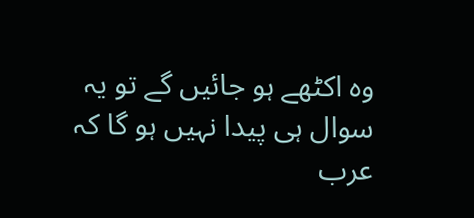وہ اکٹھے ہو جائیں گے تو یہ سوال ہی پیدا نہیں ہو گا کہ عرب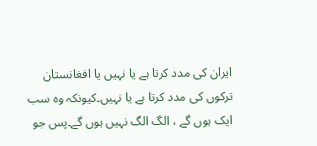ایران کی مدد کرتا ہے یا نہیں یا افغانستان ترکوں کی مدد کرتا ہے یا نہیں۔کیونکہ وہ سب ایک ہوں گے ، الگ الگ نہیں ہوں گے۔پس جو